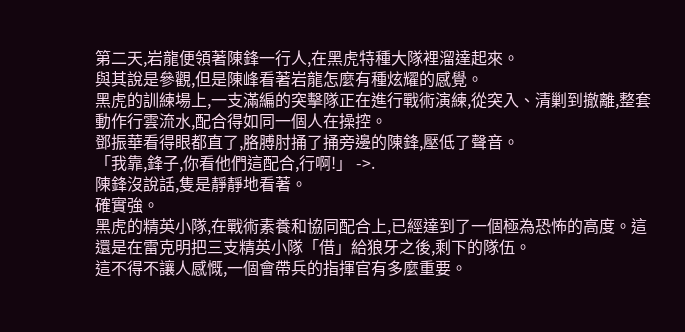第二天,岩龍便領著陳鋒一行人,在黑虎特種大隊裡溜達起來。
與其說是參觀,但是陳峰看著岩龍怎麼有種炫耀的感覺。
黑虎的訓練場上,一支滿編的突擊隊正在進行戰術演練,從突入、清剿到撤離,整套動作行雲流水,配合得如同一個人在操控。
鄧振華看得眼都直了,胳膊肘捅了捅旁邊的陳鋒,壓低了聲音。
「我靠,鋒子,你看他們這配合,行啊!」 ->.
陳鋒沒說話,隻是靜靜地看著。
確實強。
黑虎的精英小隊,在戰術素養和協同配合上,已經達到了一個極為恐怖的高度。這還是在雷克明把三支精英小隊「借」給狼牙之後,剩下的隊伍。
這不得不讓人感慨,一個會帶兵的指揮官有多麼重要。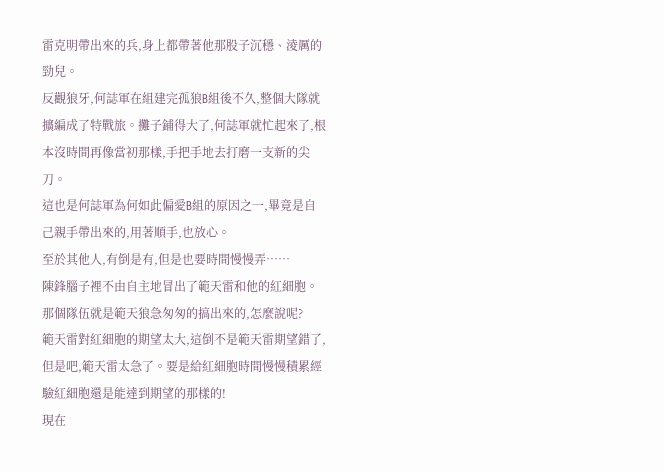雷克明帶出來的兵,身上都帶著他那股子沉穩、淩厲的勁兒。
反觀狼牙,何誌軍在組建完孤狼B組後不久,整個大隊就擴編成了特戰旅。攤子鋪得大了,何誌軍就忙起來了,根本沒時間再像當初那樣,手把手地去打磨一支新的尖刀。
這也是何誌軍為何如此偏愛B組的原因之一,畢竟是自己親手帶出來的,用著順手,也放心。
至於其他人,有倒是有,但是也要時間慢慢弄……
陳鋒腦子裡不由自主地冒出了範天雷和他的紅細胞。
那個隊伍就是範天狼急匆匆的搞出來的,怎麼說呢?
範天雷對紅細胞的期望太大,這倒不是範天雷期望錯了,但是吧,範天雷太急了。要是給紅細胞時間慢慢積累經驗紅細胞還是能達到期望的那樣的!
現在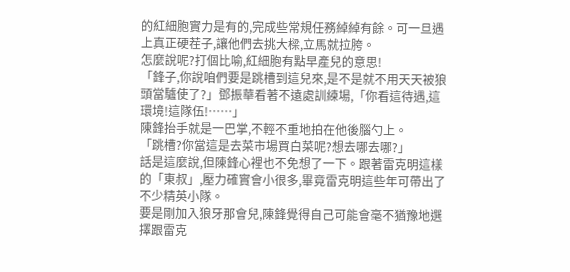的紅細胞實力是有的,完成些常規任務綽綽有餘。可一旦遇上真正硬茬子,讓他們去挑大樑,立馬就拉胯。
怎麼說呢?打個比喻,紅細胞有點早產兒的意思!
「鋒子,你說咱們要是跳槽到這兒來,是不是就不用天天被狼頭當驢使了?」鄧振華看著不遠處訓練場,「你看這待遇,這環境!這隊伍!……」
陳鋒抬手就是一巴掌,不輕不重地拍在他後腦勺上。
「跳槽?你當這是去菜市場買白菜呢?想去哪去哪?」
話是這麼說,但陳鋒心裡也不免想了一下。跟著雷克明這樣的「東叔」,壓力確實會小很多,畢竟雷克明這些年可帶出了不少精英小隊。
要是剛加入狼牙那會兒,陳鋒覺得自己可能會毫不猶豫地選擇跟雷克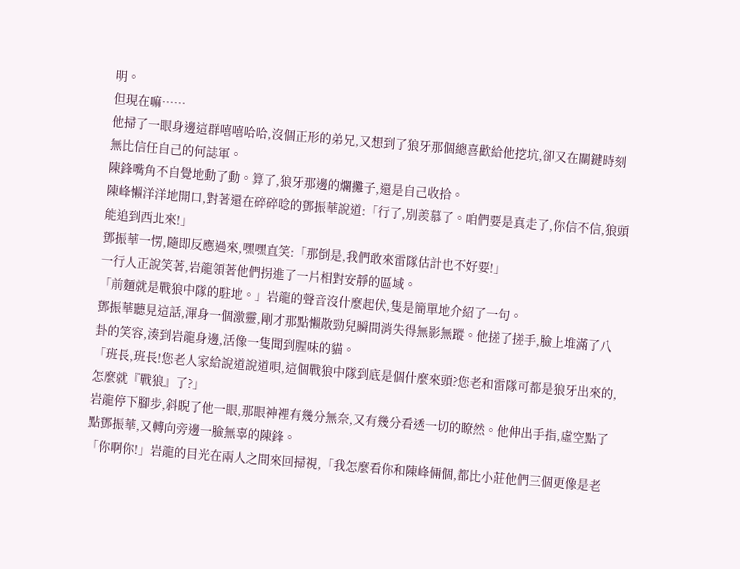明。
但現在嘛……
他掃了一眼身邊這群嘻嘻哈哈,沒個正形的弟兄,又想到了狼牙那個總喜歡給他挖坑,卻又在關鍵時刻無比信任自己的何誌軍。
陳鋒嘴角不自覺地動了動。算了,狼牙那邊的爛攤子,還是自己收拾。
陳峰懶洋洋地開口,對著還在碎碎唸的鄧振華說道:「行了,別羨慕了。咱們要是真走了,你信不信,狼頭能追到西北來!」
鄧振華一愣,隨即反應過來,嘿嘿直笑:「那倒是,我們敢來雷隊估計也不好要!」
一行人正說笑著,岩龍領著他們拐進了一片相對安靜的區域。
「前麵就是戰狼中隊的駐地。」岩龍的聲音沒什麼起伏,隻是簡單地介紹了一句。
鄧振華聽見這話,渾身一個激靈,剛才那點懶散勁兒瞬間消失得無影無蹤。他搓了搓手,臉上堆滿了八卦的笑容,湊到岩龍身邊,活像一隻聞到腥味的貓。
「班長,班長!您老人家給說道說道唄,這個戰狼中隊到底是個什麼來頭?您老和雷隊可都是狼牙出來的,怎麼就『戰狼』了?」
岩龍停下腳步,斜睨了他一眼,那眼神裡有幾分無奈,又有幾分看透一切的瞭然。他伸出手指,虛空點了點鄧振華,又轉向旁邊一臉無辜的陳鋒。
「你啊你!」岩龍的目光在兩人之間來回掃視,「我怎麼看你和陳峰倆個,都比小莊他們三個更像是老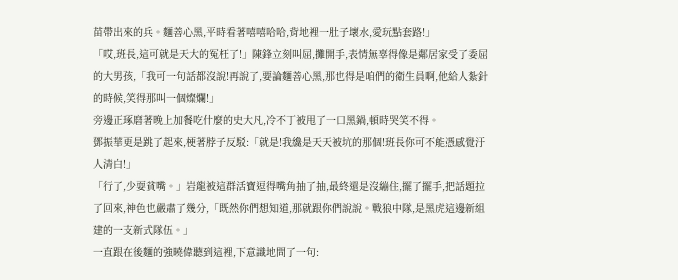苗帶出來的兵。麵善心黑,平時看著嘻嘻哈哈,背地裡一肚子壞水,愛玩點套路!」
「哎,班長,這可就是天大的冤枉了!」陳鋒立刻叫屈,攤開手,表情無辜得像是鄰居家受了委屈的大男孩,「我可一句話都沒說!再說了,要論麵善心黑,那也得是咱們的衛生員啊,他給人紮針的時候,笑得那叫一個燦爛!」
旁邊正琢磨著晚上加餐吃什麼的史大凡,冷不丁被甩了一口黑鍋,頓時哭笑不得。
鄧振華更是跳了起來,梗著脖子反駁:「就是!我纔是天天被坑的那個!班長你可不能憑感覺汙人清白!」
「行了,少耍貧嘴。」岩龍被這群活寶逗得嘴角抽了抽,最終還是沒繃住,擺了擺手,把話題拉了回來,神色也嚴肅了幾分,「既然你們想知道,那就跟你們說說。戰狼中隊,是黑虎這邊新組建的一支新式隊伍。」
一直跟在後麵的強曉偉聽到這裡,下意識地問了一句: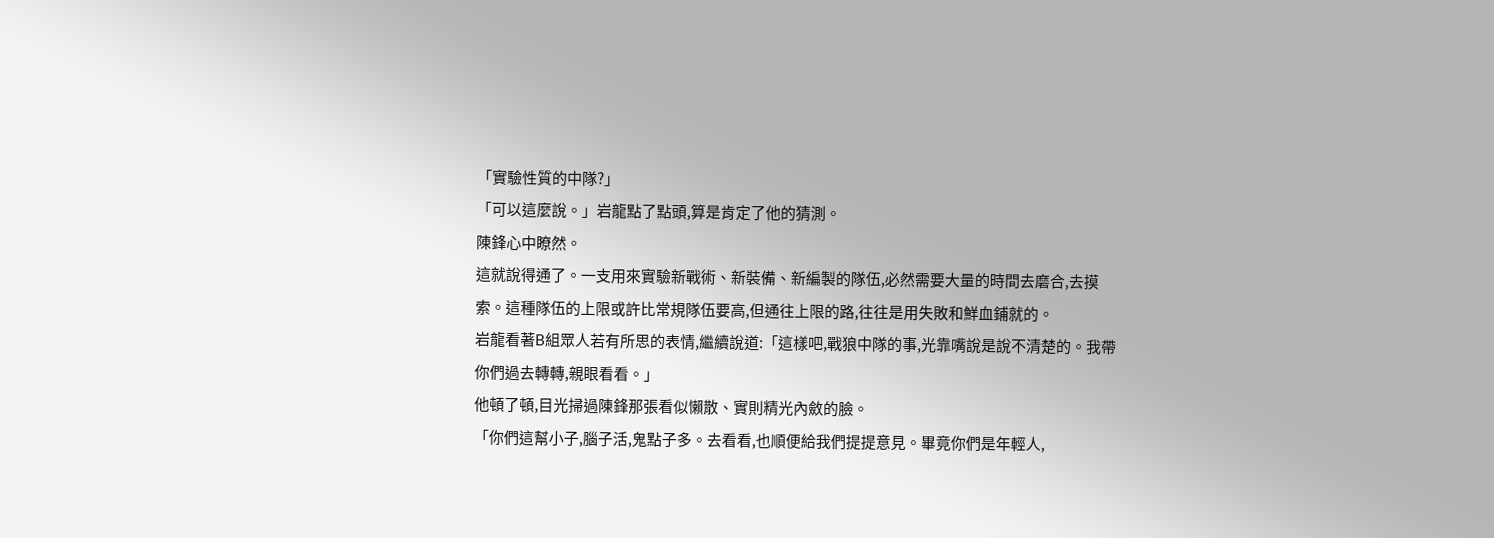「實驗性質的中隊?」
「可以這麼說。」岩龍點了點頭,算是肯定了他的猜測。
陳鋒心中瞭然。
這就說得通了。一支用來實驗新戰術、新裝備、新編製的隊伍,必然需要大量的時間去磨合,去摸索。這種隊伍的上限或許比常規隊伍要高,但通往上限的路,往往是用失敗和鮮血鋪就的。
岩龍看著B組眾人若有所思的表情,繼續說道:「這樣吧,戰狼中隊的事,光靠嘴說是說不清楚的。我帶你們過去轉轉,親眼看看。」
他頓了頓,目光掃過陳鋒那張看似懶散、實則精光內斂的臉。
「你們這幫小子,腦子活,鬼點子多。去看看,也順便給我們提提意見。畢竟你們是年輕人,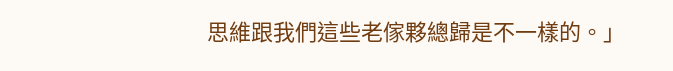思維跟我們這些老傢夥總歸是不一樣的。」